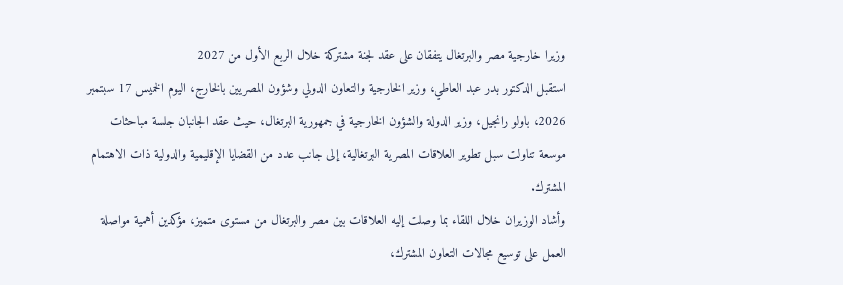وزيرا خارجية مصر والبرتغال يتفقان على عقد لجنة مشتركة خلال الربع الأول من 2027
استقبل الدكتور بدر عبد العاطي، وزير الخارجية والتعاون الدولي وشؤون المصريين بالخارج، اليوم الخميس 17 سبتمبر 2026، باولو رانجيل، وزير الدولة والشؤون الخارجية في جمهورية البرتغال، حيث عقد الجانبان جلسة مباحثات موسعة تناولت سبل تطوير العلاقات المصرية البرتغالية، إلى جانب عدد من القضايا الإقليمية والدولية ذات الاهتمام المشترك.
وأشاد الوزيران خلال اللقاء بما وصلت إليه العلاقات بين مصر والبرتغال من مستوى متميز، مؤكدين أهمية مواصلة العمل على توسيع مجالات التعاون المشترك،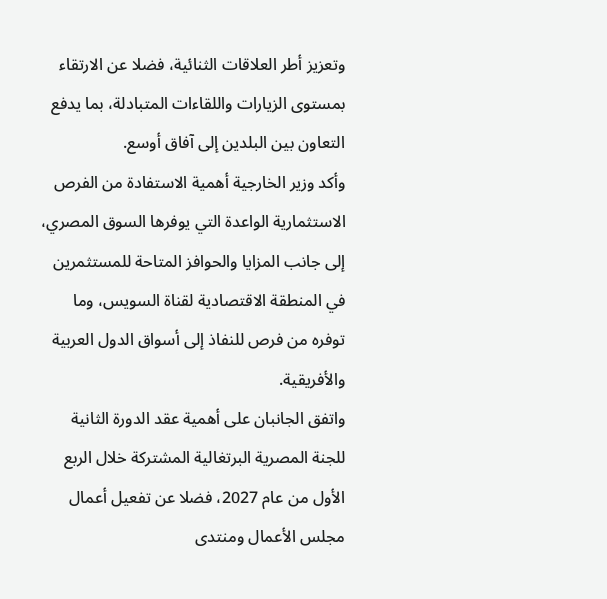وتعزيز أطر العلاقات الثنائية، فضلا عن الارتقاء بمستوى الزيارات واللقاءات المتبادلة، بما يدفع التعاون بين البلدين إلى آفاق أوسع.
وأكد وزير الخارجية أهمية الاستفادة من الفرص الاستثمارية الواعدة التي يوفرها السوق المصري، إلى جانب المزايا والحوافز المتاحة للمستثمرين في المنطقة الاقتصادية لقناة السويس، وما توفره من فرص للنفاذ إلى أسواق الدول العربية والأفريقية.
واتفق الجانبان على أهمية عقد الدورة الثانية للجنة المصرية البرتغالية المشتركة خلال الربع الأول من عام 2027، فضلا عن تفعيل أعمال مجلس الأعمال ومنتدى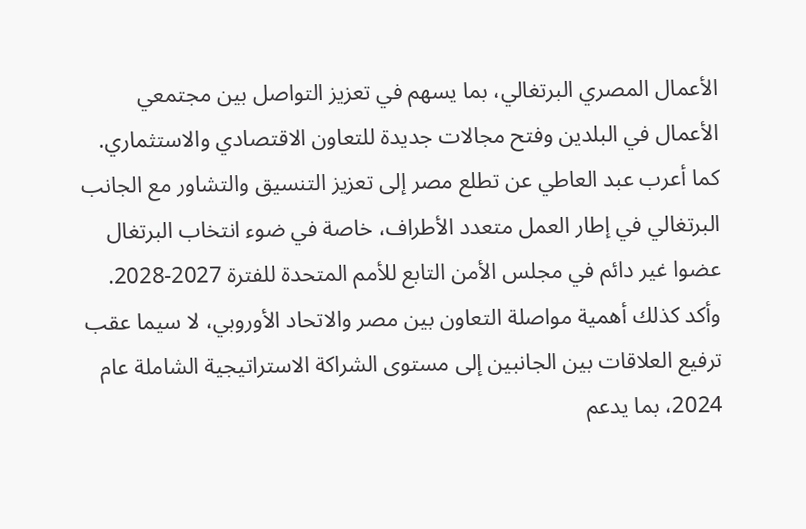الأعمال المصري البرتغالي، بما يسهم في تعزيز التواصل بين مجتمعي الأعمال في البلدين وفتح مجالات جديدة للتعاون الاقتصادي والاستثماري.
كما أعرب عبد العاطي عن تطلع مصر إلى تعزيز التنسيق والتشاور مع الجانب البرتغالي في إطار العمل متعدد الأطراف، خاصة في ضوء انتخاب البرتغال عضوا غير دائم في مجلس الأمن التابع للأمم المتحدة للفترة 2027-2028.
وأكد كذلك أهمية مواصلة التعاون بين مصر والاتحاد الأوروبي، لا سيما عقب ترفيع العلاقات بين الجانبين إلى مستوى الشراكة الاستراتيجية الشاملة عام 2024، بما يدعم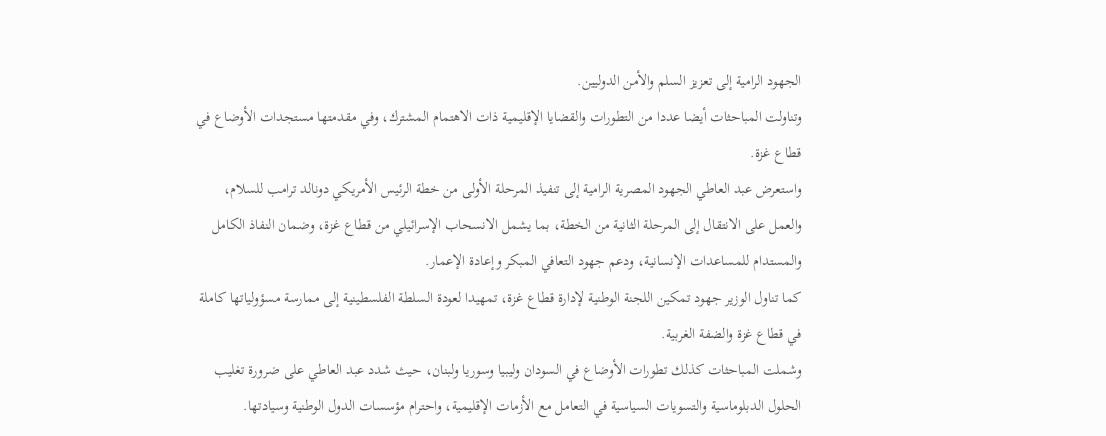الجهود الرامية إلى تعزيز السلم والأمن الدوليين.
وتناولت المباحثات أيضا عددا من التطورات والقضايا الإقليمية ذات الاهتمام المشترك، وفي مقدمتها مستجدات الأوضاع في قطاع غزة.
واستعرض عبد العاطي الجهود المصرية الرامية إلى تنفيذ المرحلة الأولى من خطة الرئيس الأمريكي دونالد ترامب للسلام، والعمل على الانتقال إلى المرحلة الثانية من الخطة، بما يشمل الانسحاب الإسرائيلي من قطاع غزة، وضمان النفاذ الكامل والمستدام للمساعدات الإنسانية، ودعم جهود التعافي المبكر وإعادة الإعمار.
كما تناول الوزير جهود تمكين اللجنة الوطنية لإدارة قطاع غزة، تمهيدا لعودة السلطة الفلسطينية إلى ممارسة مسؤولياتها كاملة في قطاع غزة والضفة الغربية.
وشملت المباحثات كذلك تطورات الأوضاع في السودان وليبيا وسوريا ولبنان، حيث شدد عبد العاطي على ضرورة تغليب الحلول الدبلوماسية والتسويات السياسية في التعامل مع الأزمات الإقليمية، واحترام مؤسسات الدول الوطنية وسيادتها.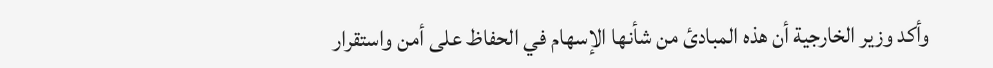وأكد وزير الخارجية أن هذه المبادئ من شأنها الإسهام في الحفاظ على أمن واستقرار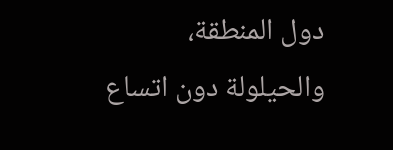دول المنطقة، والحيلولة دون اتساع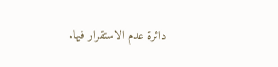دائرة عدم الاستقرار فيها.